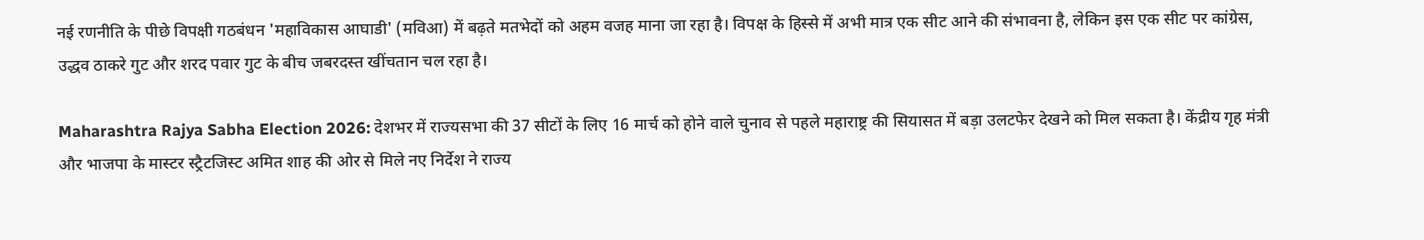नई रणनीति के पीछे विपक्षी गठबंधन 'महाविकास आघाडी' (मविआ) में बढ़ते मतभेदों को अहम वजह माना जा रहा है। विपक्ष के हिस्से में अभी मात्र एक सीट आने की संभावना है, लेकिन इस एक सीट पर कांग्रेस, उद्धव ठाकरे गुट और शरद पवार गुट के बीच जबरदस्त खींचतान चल रहा है।

Maharashtra Rajya Sabha Election 2026: देशभर में राज्यसभा की 37 सीटों के लिए 16 मार्च को होने वाले चुनाव से पहले महाराष्ट्र की सियासत में बड़ा उलटफेर देखने को मिल सकता है। केंद्रीय गृह मंत्री और भाजपा के मास्टर स्ट्रैटजिस्ट अमित शाह की ओर से मिले नए निर्देश ने राज्य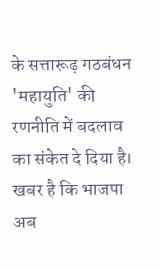के सत्तारूढ़ गठबंधन 'महायुति' की रणनीति में बदलाव का संकेत दे दिया है। खबर है कि भाजपा अब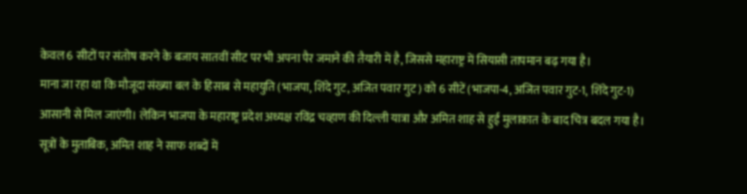केवल 6 सीटों पर संतोष करने के बजाय सातवीं सीट पर भी अपना पैर जमाने की तैयारी में है, जिससे महाराष्ट्र में सियासी तापमान बढ़ गया है।
माना जा रहा था कि मौजूदा संख्या बल के हिसाब से महायुति (भाजपा, शिंदे गुट, अजित पवार गुट) को 6 सीटें (भाजपा-4, अजित पवार गुट-1, शिंदे गुट-1) आसानी से मिल जाएंगी। लेकिन भाजपा के महाराष्ट्र प्रदेश अध्यक्ष रविंद्र चव्हाण की दिल्ली यात्रा और अमित शाह से हुई मुलाकात के बाद चित्र बदल गया है। सूत्रों के मुताबिक, अमित शाह ने साफ शब्दों में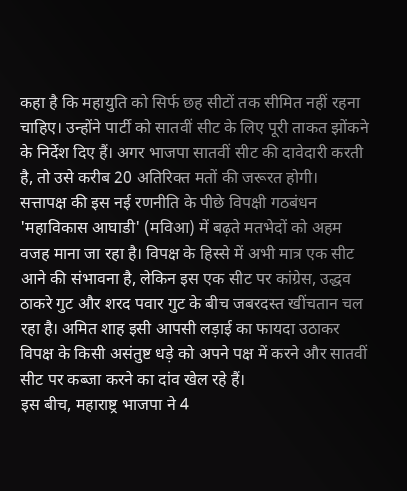कहा है कि महायुति को सिर्फ छह सीटों तक सीमित नहीं रहना चाहिए। उन्होंने पार्टी को सातवीं सीट के लिए पूरी ताकत झोंकने के निर्देश दिए हैं। अगर भाजपा सातवीं सीट की दावेदारी करती है, तो उसे करीब 20 अतिरिक्त मतों की जरूरत होगी।
सत्तापक्ष की इस नई रणनीति के पीछे विपक्षी गठबंधन 'महाविकास आघाडी' (मविआ) में बढ़ते मतभेदों को अहम वजह माना जा रहा है। विपक्ष के हिस्से में अभी मात्र एक सीट आने की संभावना है, लेकिन इस एक सीट पर कांग्रेस, उद्धव ठाकरे गुट और शरद पवार गुट के बीच जबरदस्त खींचतान चल रहा है। अमित शाह इसी आपसी लड़ाई का फायदा उठाकर विपक्ष के किसी असंतुष्ट धड़े को अपने पक्ष में करने और सातवीं सीट पर कब्जा करने का दांव खेल रहे हैं।
इस बीच, महाराष्ट्र भाजपा ने 4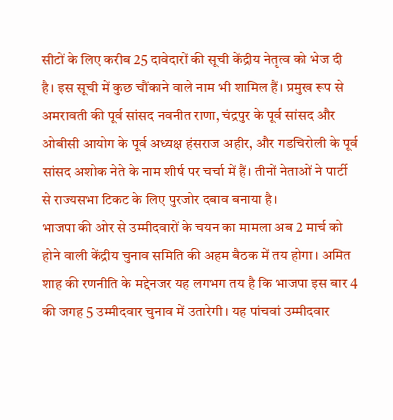सीटों के लिए करीब 25 दावेदारों की सूची केंद्रीय नेतृत्व को भेज दी है। इस सूची में कुछ चौंकाने वाले नाम भी शामिल हैं। प्रमुख रूप से अमरावती की पूर्व सांसद नवनीत राणा, चंद्रपुर के पूर्व सांसद और ओबीसी आयोग के पूर्व अध्यक्ष हंसराज अहीर, और गडचिरोली के पूर्व सांसद अशोक नेते के नाम शीर्ष पर चर्चा में हैं। तीनों नेताओं ने पार्टी से राज्यसभा टिकट के लिए पुरजोर दबाव बनाया है।
भाजपा की ओर से उम्मीदवारों के चयन का मामला अब 2 मार्च को होने वाली केंद्रीय चुनाव समिति की अहम बैठक में तय होगा। अमित शाह की रणनीति के मद्देनजर यह लगभग तय है कि भाजपा इस बार 4 की जगह 5 उम्मीदवार चुनाव में उतारेगी। यह पांचवां उम्मीदवार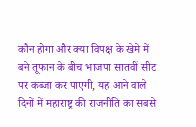कौन होगा और क्या विपक्ष के खेमे में बने तूफान के बीच भाजपा सातवीं सीट पर कब्जा कर पाएगी, यह आने वाले दिनों में महाराष्ट्र की राजनीति का सबसे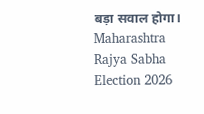बड़ा सवाल होगा। Maharashtra Rajya Sabha Election 2026